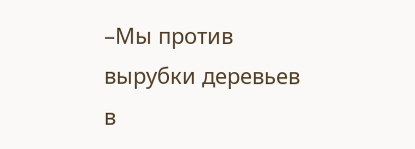–Мы против вырубки деревьев в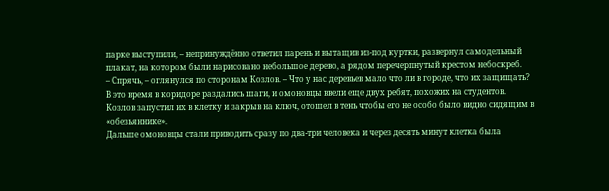парке выступили, – непринуждённо ответил парень и вытащив из-под куртки, развернул самодельный плакат, на котором были нарисовано небольшое дерево, а рядом перечерпнутый крестом небоскреб.
– Спрячь, – оглянулся по сторонам Козлов. – Что у нас деревьев мало что ли в городе, что их защищать?
В это время в коридоре раздались шаги, и омоновцы ввели еще двух ребят, похожих на студентов.
Козлов запустил их в клетку и закрыв на ключ, отошел в тень чтобы его не особо было видно сидящим в «обезьяннике».
Дальше омоновцы стали приводить сразу по два-три человека и через десять минут клетка была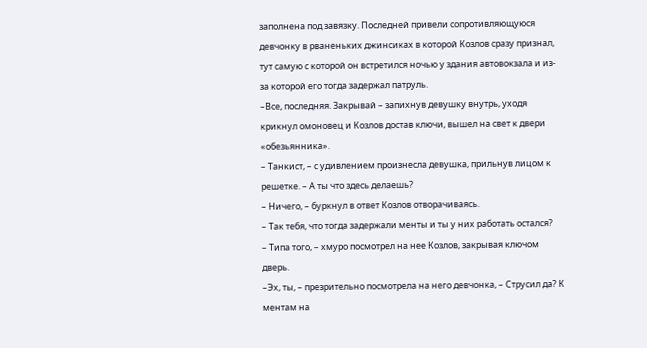заполнена под завязку. Последней привели сопротивляющуюся девчонку в рваненьких джинсиках в которой Козлов сразу признал, тут самую с которой он встретился ночью у здания автовокзала и из-за которой его тогда задержал патруль.
–Все, последняя. Закрывай – запихнув девушку внутрь, уходя крикнул омоновец и Козлов достав ключи, вышел на свет к двери «обезьянника».
– Танкист, – с удивлением произнесла девушка, прильнув лицом к решетке. – А ты что здесь делаешь?
– Ничего, – буркнул в ответ Козлов отворачиваясь.
– Так тебя, что тогда задержали менты и ты у них работать остался?
– Типа того, – хмуро посмотрел на нее Козлов, закрывая ключом дверь.
–Эх, ты, – презрительно посмотрела на него девчонка, – Струсил да? К ментам на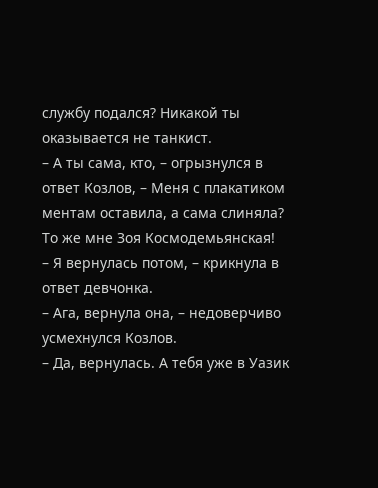службу подался? Никакой ты оказывается не танкист.
– А ты сама, кто, – огрызнулся в ответ Козлов, – Меня с плакатиком ментам оставила, а сама слиняла? То же мне Зоя Космодемьянская!
– Я вернулась потом, – крикнула в ответ девчонка.
– Ага, вернула она, – недоверчиво усмехнулся Козлов.
– Да, вернулась. А тебя уже в Уазик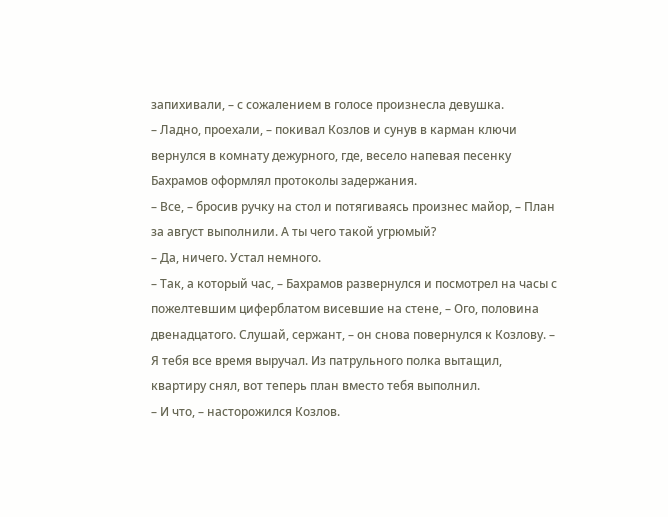запихивали, – с сожалением в голосе произнесла девушка.
– Ладно, проехали, – покивал Козлов и сунув в карман ключи вернулся в комнату дежурного, где, весело напевая песенку Бахрамов оформлял протоколы задержания.
– Все, – бросив ручку на стол и потягиваясь произнес майор, – План за август выполнили. А ты чего такой угрюмый?
– Да, ничего. Устал немного.
– Так, а который час, – Бахрамов развернулся и посмотрел на часы с пожелтевшим циферблатом висевшие на стене, – Ого, половина двенадцатого. Слушай, сержант, – он снова повернулся к Козлову. – Я тебя все время выручал. Из патрульного полка вытащил, квартиру снял, вот теперь план вместо тебя выполнил.
– И что, – насторожился Козлов.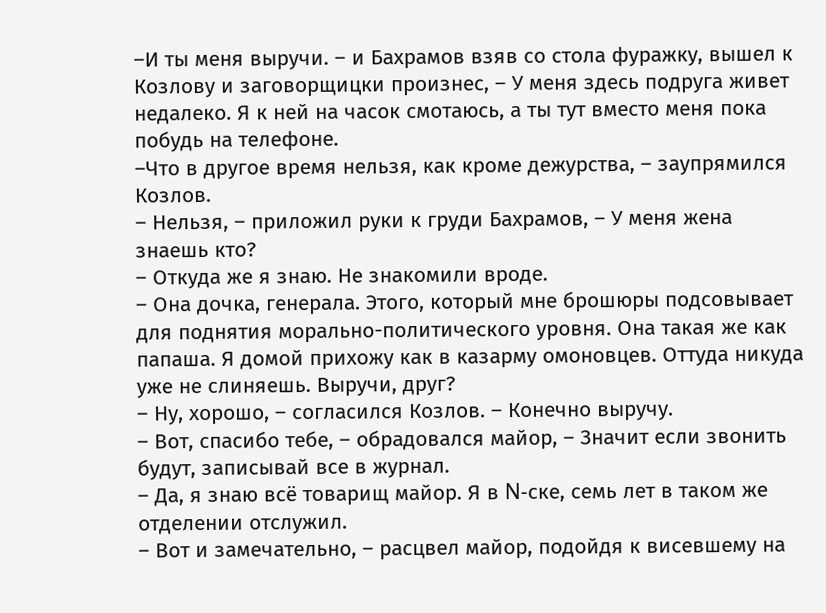–И ты меня выручи. – и Бахрамов взяв со стола фуражку, вышел к Козлову и заговорщицки произнес, – У меня здесь подруга живет недалеко. Я к ней на часок смотаюсь, а ты тут вместо меня пока побудь на телефоне.
–Что в другое время нельзя, как кроме дежурства, – заупрямился Козлов.
– Нельзя, – приложил руки к груди Бахрамов, – У меня жена знаешь кто?
– Откуда же я знаю. Не знакомили вроде.
– Она дочка, генерала. Этого, который мне брошюры подсовывает для поднятия морально-политического уровня. Она такая же как папаша. Я домой прихожу как в казарму омоновцев. Оттуда никуда уже не слиняешь. Выручи, друг?
– Ну, хорошо, – согласился Козлов. – Конечно выручу.
– Вот, спасибо тебе, – обрадовался майор, – Значит если звонить будут, записывай все в журнал.
– Да, я знаю всё товарищ майор. Я в N-ске, семь лет в таком же отделении отслужил.
– Вот и замечательно, – расцвел майор, подойдя к висевшему на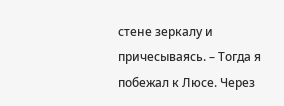стене зеркалу и причесываясь. – Тогда я побежал к Люсе. Через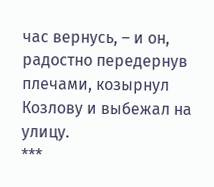час вернусь, – и он, радостно передернув плечами, козырнул Козлову и выбежал на улицу.
***